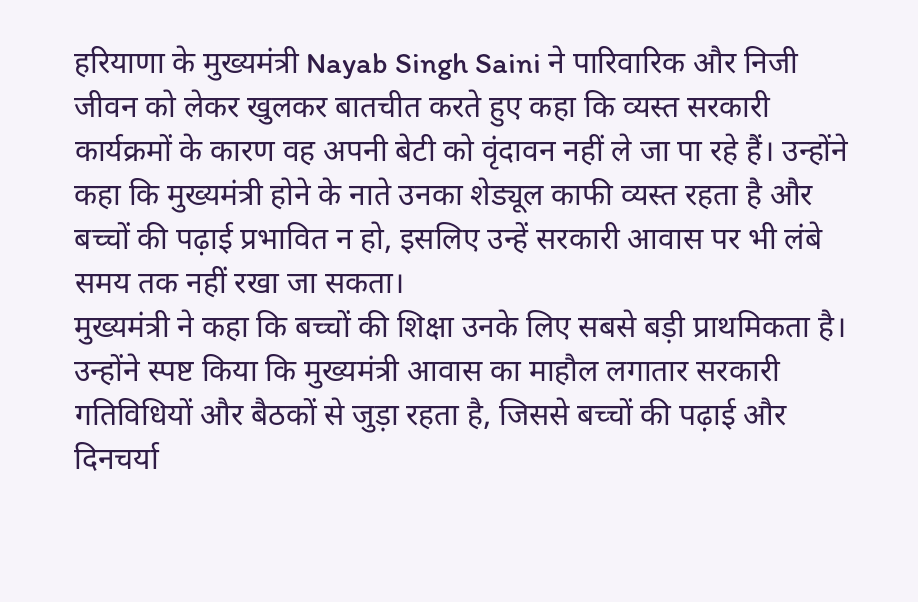हरियाणा के मुख्यमंत्री Nayab Singh Saini ने पारिवारिक और निजी जीवन को लेकर खुलकर बातचीत करते हुए कहा कि व्यस्त सरकारी कार्यक्रमों के कारण वह अपनी बेटी को वृंदावन नहीं ले जा पा रहे हैं। उन्होंने कहा कि मुख्यमंत्री होने के नाते उनका शेड्यूल काफी व्यस्त रहता है और बच्चों की पढ़ाई प्रभावित न हो, इसलिए उन्हें सरकारी आवास पर भी लंबे समय तक नहीं रखा जा सकता।
मुख्यमंत्री ने कहा कि बच्चों की शिक्षा उनके लिए सबसे बड़ी प्राथमिकता है। उन्होंने स्पष्ट किया कि मुख्यमंत्री आवास का माहौल लगातार सरकारी गतिविधियों और बैठकों से जुड़ा रहता है, जिससे बच्चों की पढ़ाई और दिनचर्या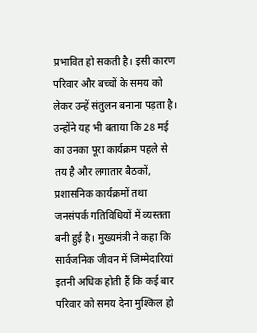प्रभावित हो सकती है। इसी कारण परिवार और बच्चों के समय को लेकर उन्हें संतुलन बनाना पड़ता है।
उन्होंने यह भी बताया कि 28 मई का उनका पूरा कार्यक्रम पहले से तय है और लगातार बैठकों, प्रशासनिक कार्यक्रमों तथा जनसंपर्क गतिविधियों में व्यस्तता बनी हुई है। मुख्यमंत्री ने कहा कि सार्वजनिक जीवन में जिम्मेदारियां इतनी अधिक होती हैं कि कई बार परिवार को समय देना मुश्किल हो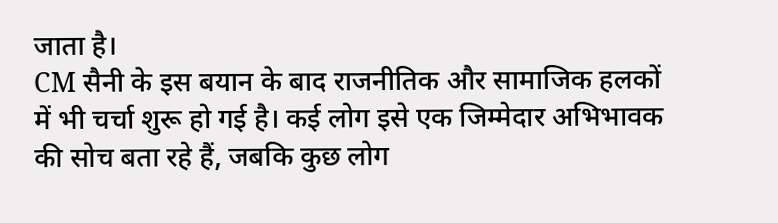जाता है।
CM सैनी के इस बयान के बाद राजनीतिक और सामाजिक हलकों में भी चर्चा शुरू हो गई है। कई लोग इसे एक जिम्मेदार अभिभावक की सोच बता रहे हैं, जबकि कुछ लोग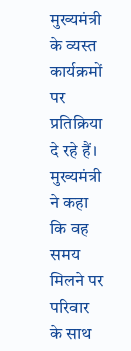मुख्यमंत्री के व्यस्त कार्यक्रमों पर प्रतिक्रिया दे रहे हैं।
मुख्यमंत्री ने कहा कि वह समय मिलने पर परिवार के साथ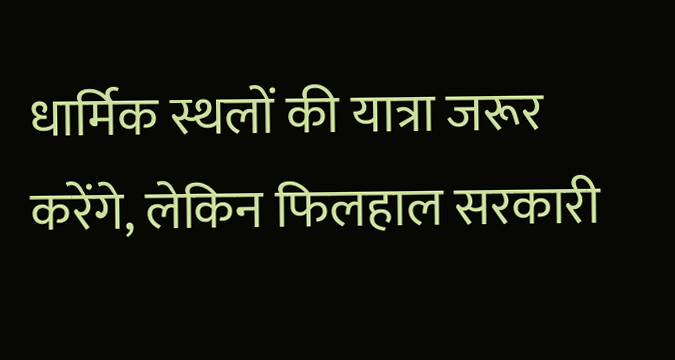धार्मिक स्थलों की यात्रा जरूर करेंगे, लेकिन फिलहाल सरकारी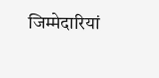जिम्मेदारियां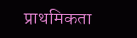प्राथमिकता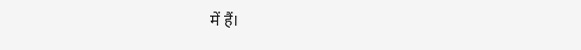में हैं।